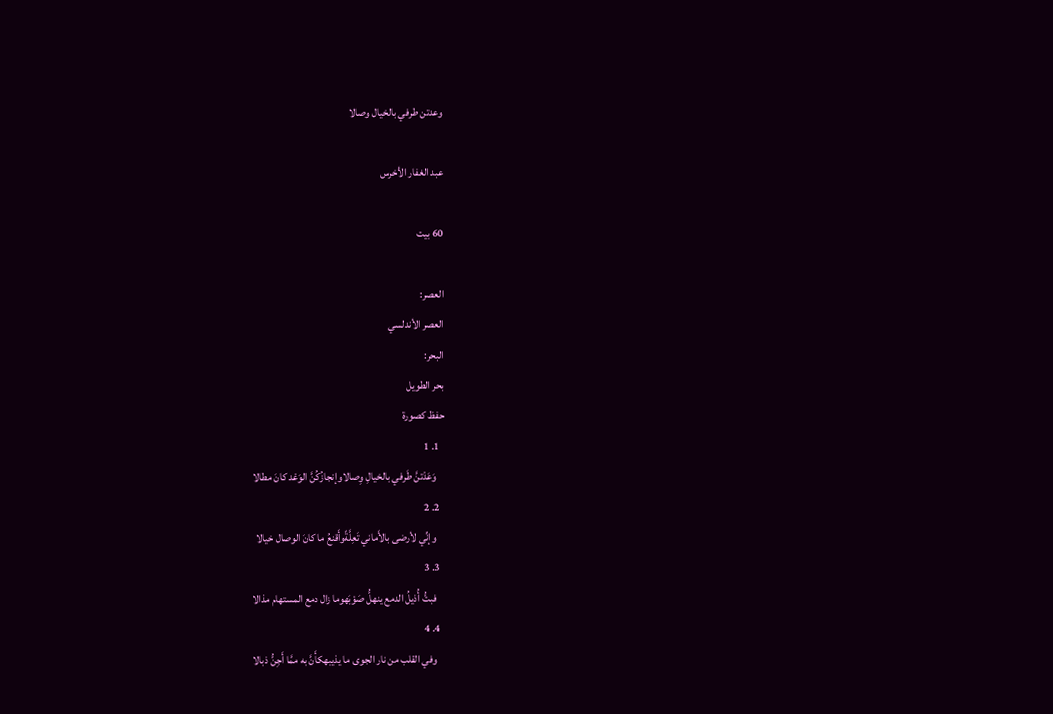وعدتن طرفي بالخيال وصالا

عبد الغفار الأخرس

60 بيت

العصر:
العصر الأندلسي
البحر:
بحر الطويل
حفظ كصورة
  1. 1
    وَعَدْتنَّ طَرفي بالخيالِ وِصالاوإنجازُكُنَّ الوَعْد كانَ مطالا
  2. 2
    وإنِّي لأرضى بالأَماني تَعِلَّةًوأَقنعُ ما كانَ الوصال خيالا
  3. 3
    فبتُّ أُذيلُ الدمع ينهلُّ صَوْبَهوما زال دمع المستهام مذالا
  4. 4
    وفي القلب من نار الجوى ما يذيبهكأَنَّ به ممَّا أَجِنُّ ذبالا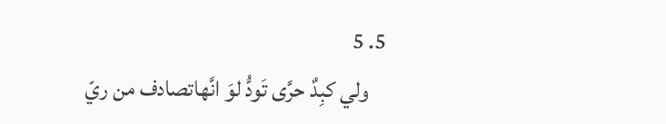5. 5
    ولي كبِدٌ حرَّى تَودُّ لوَ انَّهاتصادف من ريّ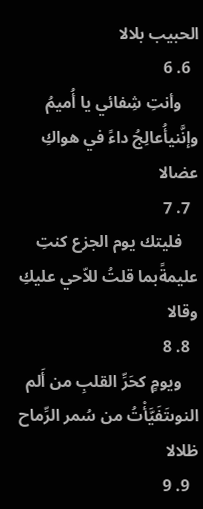الحبيب بلالا
  6. 6
    وأنتِ شِفائي يا أُميمُ وإنَّنيأُعالِجُ داءً في هواكِ عضالا
  7. 7
    فليتك يوم الجزع كنتِ عليمةًبما قلتُ للاّحي عليكِ وقالا
  8. 8
    ويومٍ كحَرِّ القلبِ من أَلم النوىتَفَيَّأْتُ من سُمر الرِّماح ظلالا
  9. 9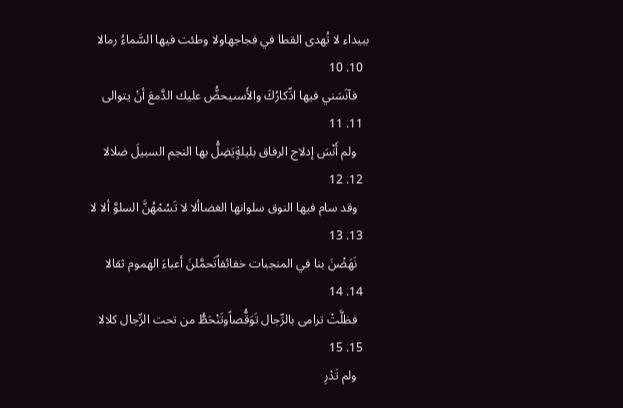ببيداء لا تُهدى القطا في فجاجهاولا وطئت فيها السَّماءُ رمالا
  10. 10
    فآنَسَني فيها ادِّكارُكَ والأَسىيحضُّ عليك الدَّمعَ أنْ يتوالى
  11. 11
    ولم أَنْسَ إدلاج الرفاق بليلةٍيَضِلُّ بها النجم السبيلَ ضلالا
  12. 12
    وقد سام فيها النوق سلوانها الغضاألا لا تَسُمْهُنَّ السلوَّ ألا لا
  13. 13
    نَهَضْنَ بنا في المنجبات خفائفاًتَحمَّلنَ أعباءَ الهموم ثقالا
  14. 14
    فظلَّتْ ترامى بالرِّجال تَوَقُّصاًوتَنْحَطُّ من تحت الرِّجال كلالا
  15. 15
    ولم تَدْرِ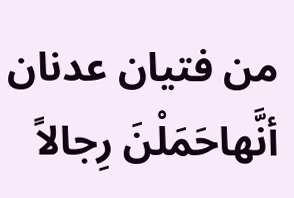من فتيان عدنان أنَّهاحَمَلْنَ رِجالاً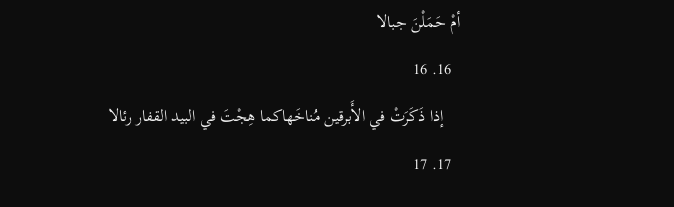أمْ حَمَلْنَ جبالا
  16. 16
    إذا ذَكَرَتْ في الأَبرقين مُناخَهاكما هِجْتَ في البيد القفار رئالا
  17. 17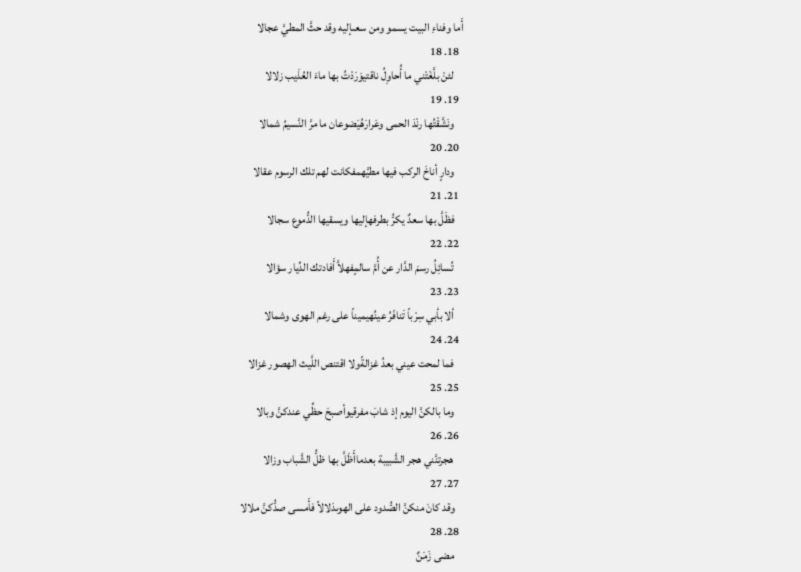أَما وفناءِ البيت يسمو ومن سعىإليه وقد حثَّ المطيَّ عجالا
  18. 18
    لئنْ بلَّغَتْني ما أُحاوِلُ ناقتيوَرَدْتُ بها ماءَ العُذَيب زلالا
  19. 19
    ونَشَّقْتُها رنْدَ الحمى وعَرارَهُيَضوعان ما مرَّ النَّسيمُ شمالا
  20. 20
    ودارٍ أناخَ الركب فيها مطيَّهمفكانت لهم تلك الرسوم عقالا
  21. 21
    فظَلَّ بها سعدٌ يكرُّ بطرفهإليها ويسقيها الدُّموع سجالا
  22. 22
    تُسائِلُ رسمَ الدَّار عن أُمَّ سالمٍفهلاَّ أَفادتك الدِّيار سؤالا
  23. 23
    ألا بأبي سِرْباً تَنافَرُ عينُهيميناً على رغم الهوى وشمالا
  24. 24
    فما لمحت عيني بعدُ غزالةًولا اقتنص اللَّيث الهصور غزالا
  25. 25
    وما بالكنَّ اليوم إذ شابَ مفرقيوأصبحَ حظِّي عندكنَّ وبالا
  26. 26
    هجرتنَّني هجر الشَّبيبة بعدماأَظَلَّ بها ظلُّ الشَّباب وزالا
  27. 27
    وقد كانَ منكنَّ الصُّدود على الهوىدَلالاً فأَمسى صدُّكنَّ ملالا
  28. 28
    مضى زَمَنٌ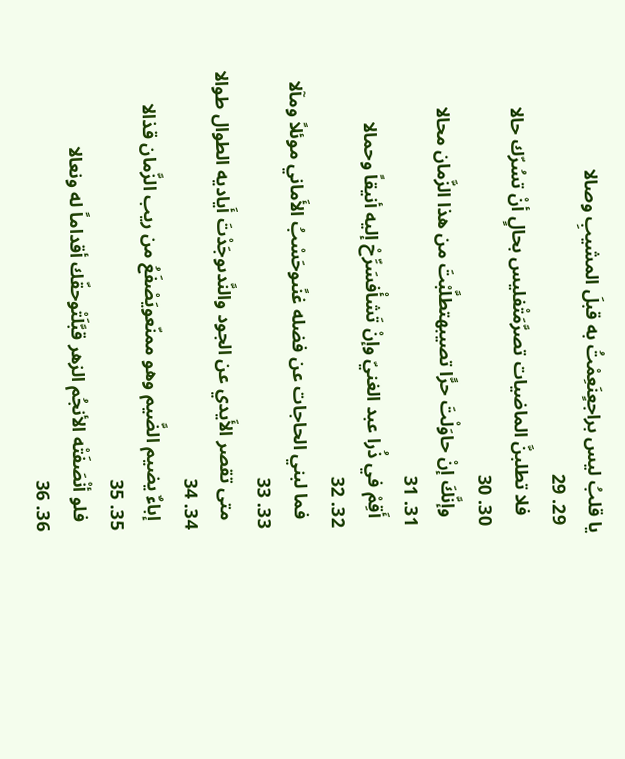يا قلبُ ليس براجعٍنَعِمْتُ به قبلَ المشيبِ وصالا
  29. 29
    فلا تطلبنَّ الماضيات تصرَّمَتْفليس بحالٍ أنْ تسُرّك حالا
  30. 30
    وإنَّكَ إنْ حاوَلْتَ حرًّا تصيبهتطلَّبْتَ من هذا الزَّمان محالا
  31. 31
    أَقِمْ في ذُرا عبد الغنيّ وإنْ تَشأْفسَرِّحْ إليه أنيقاً وحمالا
  32. 32
    فما لبني الحاجات عن فضله غنًىوحَسْبُ الأَماني موئلاً ومآلا
  33. 33
    متى تقصر الأَيدي عن الجود والنَّدىوجَدْتَ أَياديه الطوال طوالا
  34. 34
    إباءٌ يضيم الضَّيم وهو ممنّعويَصْفَعُ من ريب الزَّمان قذالا
  35. 35
    فلو أنْصَفَتْه الأنجُم الزهر قبَّلَتْوحقّك أقداماً له ونعالا
  36. 36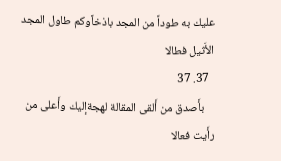عليك به طوداً من المجد باذخاًوكم طاول المجد الأَثيل فطالا
  37. 37
    بأَصدق من أَلقى المقالة لهجةإليك وأَعلى من رأَيت فعالا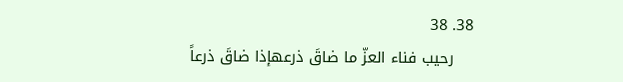38. 38
    رحيب فناء العزّ ما ضاقَ ذرعهإذا ضاقَ ذرعاً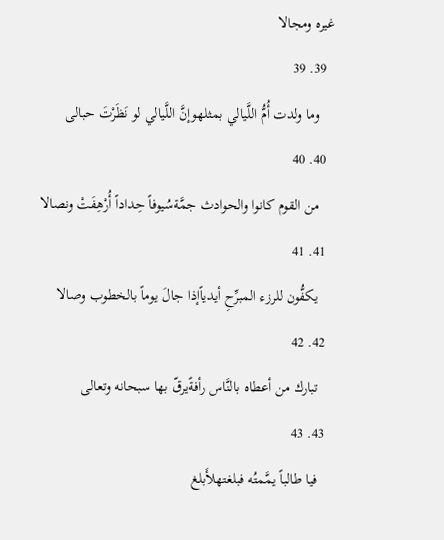غيره ومجالا
  39. 39
    وما ولدت أُمُّ اللَّيالي بمثلهوإنَّ اللَّيالي لو نَظَرْتَ حبالى
  40. 40
    من القوم كانوا والحوادث جمَّةسُيوفاً حِداداً أُرْهِفَتْ ونصالا
  41. 41
    يكفُّون للرزء المبرِّحِ أيدياًإذا جالَ يوماً بالخطوب وصالا
  42. 42
    تبارك من أعطاه بالنَّاس رأفةًيرقّ بها سبحانه وتعالى
  43. 43
    فيا طالباً يمَّمتُه فبلغتهلأَبلغ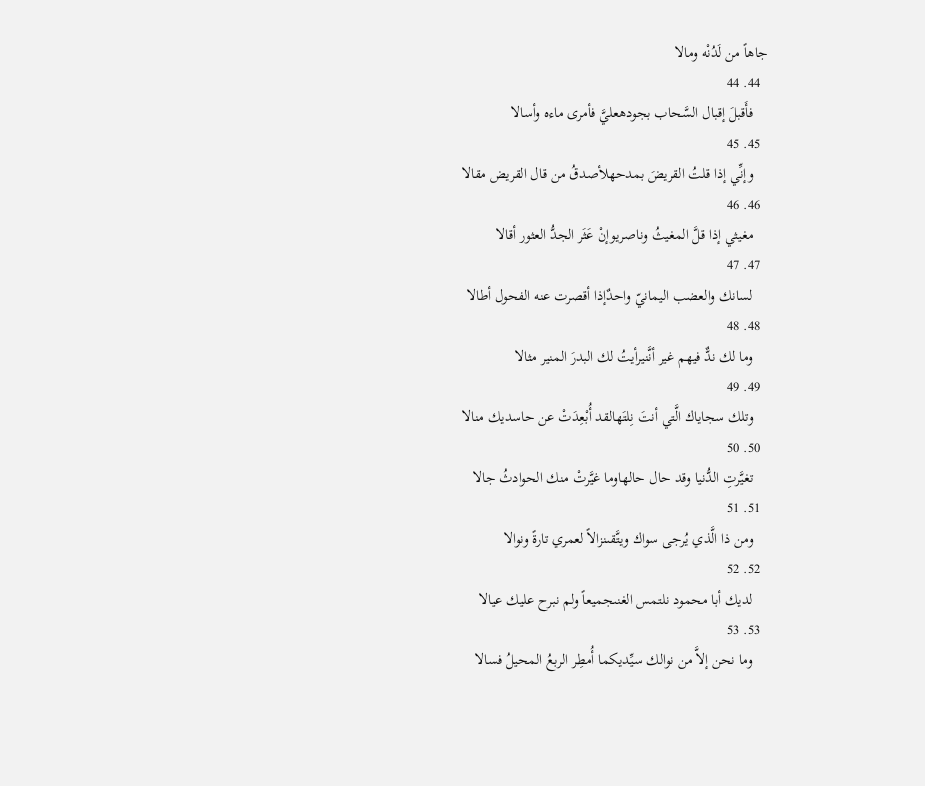جاهاً من لَدُنْه ومالا
  44. 44
    فأَقبلَ إقبال السَّحاب بجودهعليَّ فأمرى ماءه وأسالا
  45. 45
    وإنِّي إذا قلتُ القريضَ بمدحهلأصدقُ من قال القريض مقالا
  46. 46
    مغيثي إذا قلَّ المغيثُ وناصريوإنْ عَثَر الجدُّ العثور أقالا
  47. 47
    لسانك والعضب اليمانيّ واحدٌإذا أقصرت عنه الفحول أطالا
  48. 48
    وما لك ندٌّ فيهم غير أنَّنيرأيتُ لك البدرَ المنير مثالا
  49. 49
    وتلك سجاياك الَّتي أنتَ نِلتَهالقد أُبْعِدَتْ عن حاسديك منالا
  50. 50
    تغيَّرتِ الدُّنيا وقد حال حالهاوما غيَّرتْ منك الحوادثُ جالا
  51. 51
    ومن ذا الَّذي يُرجى سواك ويتَّقىنزالاً لعمري تارةً ونوالا
  52. 52
    لديك أبا محمود نلتمس الغنىجميعاً ولم نبرح عليك عيالا
  53. 53
    وما نحن إلاَّ من نوالك سيِّديكما أُمطِر الربعُ المحيلُ فسالا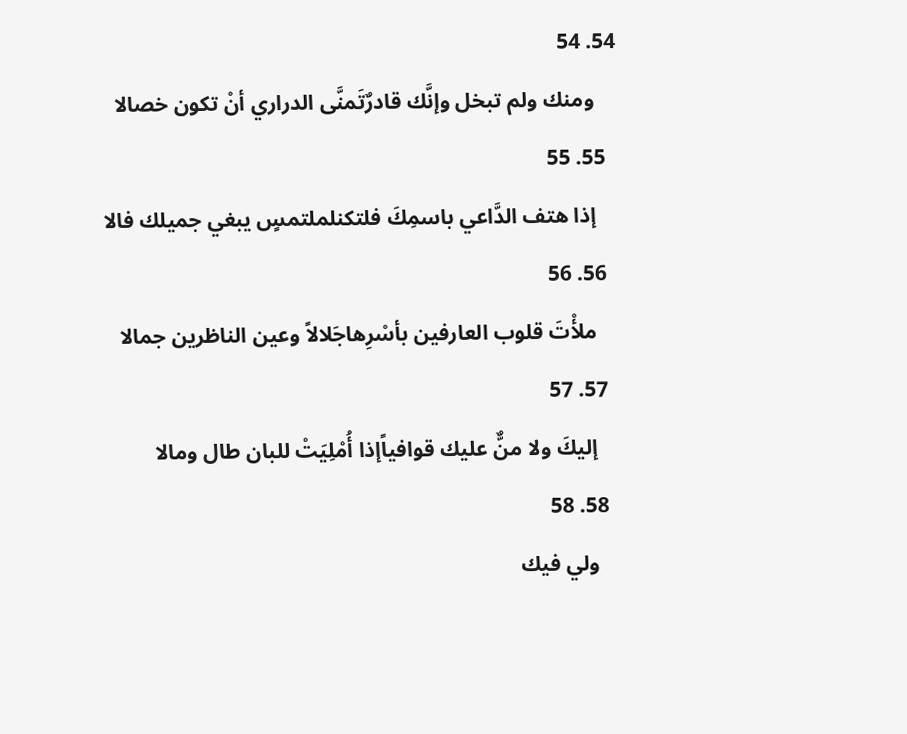54. 54
    ومنك ولم تبخل وإنَّك قادرٌتَمنَّى الدراري أنْ تكون خصالا
  55. 55
    إذا هتف الدَّاعي باسمِكَ فلتكنلملتمسٍ يبغي جميلك فالا
  56. 56
    ملأْتَ قلوب العارفين بأسْرِهاجَلالاً وعين الناظرين جمالا
  57. 57
    إليكَ ولا منٌّ عليك قوافياًإذا أُمْلِيَتْ للبان طال ومالا
  58. 58
    ولي فيك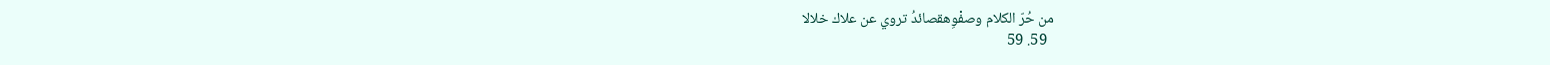من حُرّ الكلام وصفْوِهقصائدُ تروي عن علاك خلالا
  59. 59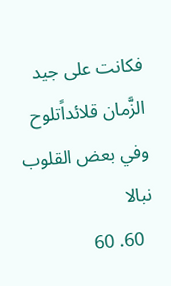فكانت على جيد الزَّمان قلائداًتلوح وفي بعض القلوب نبالا
  60. 60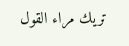تريك مراء القول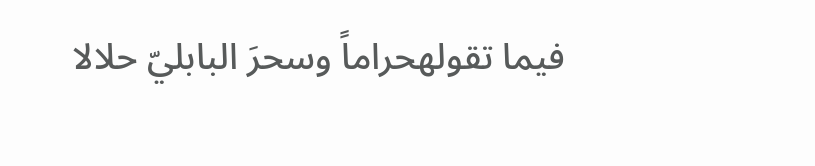فيما تقولهحراماً وسحرَ البابليّ حلالا